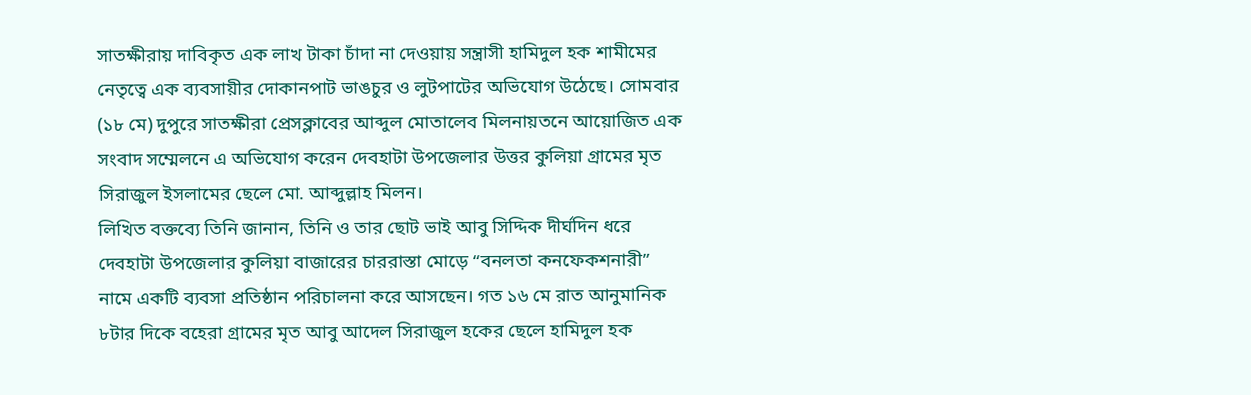সাতক্ষীরায় দাবিকৃত এক লাখ টাকা চাঁদা না দেওয়ায় সন্ত্রাসী হামিদুল হক শামীমের নেতৃত্বে এক ব্যবসায়ীর দোকানপাট ভাঙচুর ও লুটপাটের অভিযোগ উঠেছে। সোমবার (১৮ মে) দুপুরে সাতক্ষীরা প্রেসক্লাবের আব্দুল মোতালেব মিলনায়তনে আয়োজিত এক সংবাদ সম্মেলনে এ অভিযোগ করেন দেবহাটা উপজেলার উত্তর কুলিয়া গ্রামের মৃত সিরাজুল ইসলামের ছেলে মো. আব্দুল্লাহ মিলন।
লিখিত বক্তব্যে তিনি জানান, তিনি ও তার ছোট ভাই আবু সিদ্দিক দীর্ঘদিন ধরে দেবহাটা উপজেলার কুলিয়া বাজারের চাররাস্তা মোড়ে “বনলতা কনফেকশনারী” নামে একটি ব্যবসা প্রতিষ্ঠান পরিচালনা করে আসছেন। গত ১৬ মে রাত আনুমানিক ৮টার দিকে বহেরা গ্রামের মৃত আবু আদেল সিরাজুল হকের ছেলে হামিদুল হক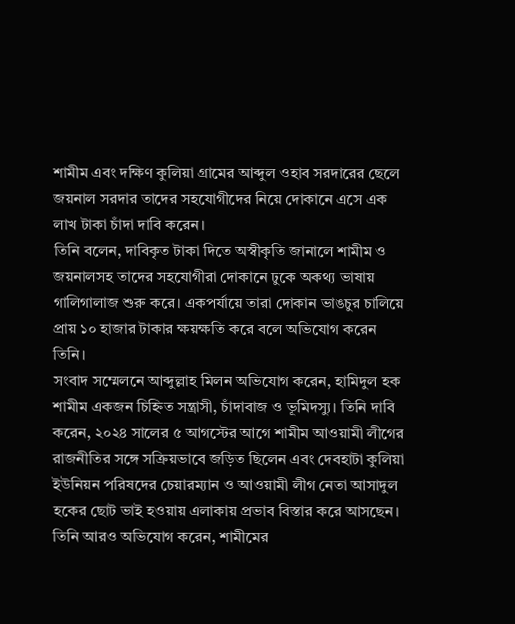শামীম এবং দক্ষিণ কুলিয়া গ্রামের আব্দুল ওহাব সরদারের ছেলে জয়নাল সরদার তাদের সহযোগীদের নিয়ে দোকানে এসে এক লাখ টাকা চাঁদা দাবি করেন।
তিনি বলেন, দাবিকৃত টাকা দিতে অস্বীকৃতি জানালে শামীম ও জয়নালসহ তাদের সহযোগীরা দোকানে ঢুকে অকথ্য ভাষায় গালিগালাজ শুরু করে। একপর্যায়ে তারা দোকান ভাঙচুর চালিয়ে প্রায় ১০ হাজার টাকার ক্ষয়ক্ষতি করে বলে অভিযোগ করেন তিনি।
সংবাদ সম্মেলনে আব্দুল্লাহ মিলন অভিযোগ করেন, হামিদুল হক শামীম একজন চিহ্নিত সন্ত্রাসী, চাঁদাবাজ ও ভূমিদস্যু। তিনি দাবি করেন, ২০২৪ সালের ৫ আগস্টের আগে শামীম আওয়ামী লীগের রাজনীতির সঙ্গে সক্রিয়ভাবে জড়িত ছিলেন এবং দেবহাটা কুলিয়া ইউনিয়ন পরিষদের চেয়ারম্যান ও আওয়ামী লীগ নেতা আসাদুল হকের ছোট ভাই হওয়ায় এলাকায় প্রভাব বিস্তার করে আসছেন।
তিনি আরও অভিযোগ করেন, শামীমের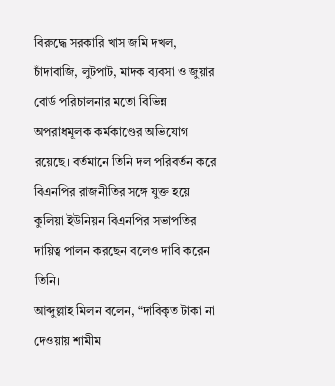বিরুদ্ধে সরকারি খাস জমি দখল, চাঁদাবাজি, লুটপাট, মাদক ব্যবসা ও জুয়ার বোর্ড পরিচালনার মতো বিভিন্ন অপরাধমূলক কর্মকাণ্ডের অভিযোগ রয়েছে। বর্তমানে তিনি দল পরিবর্তন করে বিএনপির রাজনীতির সঙ্গে যুক্ত হয়ে কুলিয়া ইউনিয়ন বিএনপির সভাপতির দায়িত্ব পালন করছেন বলেও দাবি করেন তিনি।
আব্দুল্লাহ মিলন বলেন, “দাবিকৃত টাকা না দেওয়ায় শামীম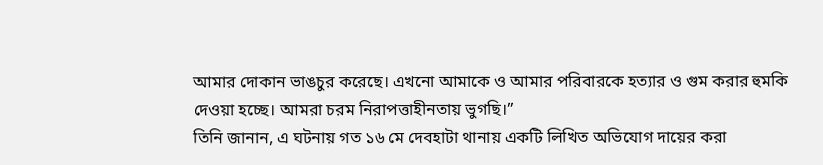আমার দোকান ভাঙচুর করেছে। এখনো আমাকে ও আমার পরিবারকে হত্যার ও গুম করার হুমকি দেওয়া হচ্ছে। আমরা চরম নিরাপত্তাহীনতায় ভুগছি।”
তিনি জানান, এ ঘটনায় গত ১৬ মে দেবহাটা থানায় একটি লিখিত অভিযোগ দায়ের করা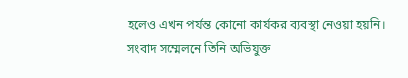হলেও এখন পর্যন্ত কোনো কার্যকর ব্যবস্থা নেওয়া হয়নি।
সংবাদ সম্মেলনে তিনি অভিযুক্ত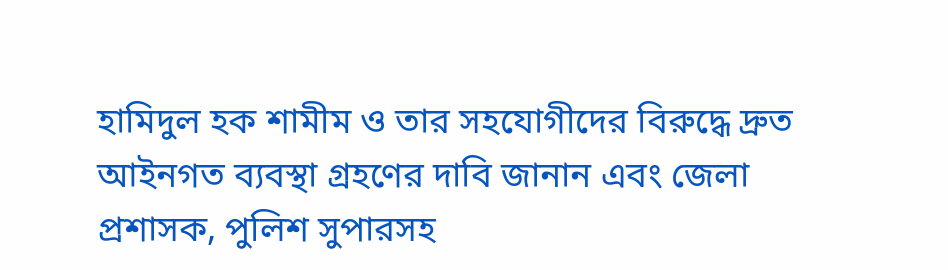হামিদুল হক শামীম ও তার সহযোগীদের বিরুদ্ধে দ্রুত আইনগত ব্যবস্থা গ্রহণের দাবি জানান এবং জেলা প্রশাসক, পুলিশ সুপারসহ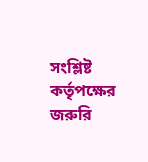সংশ্লিষ্ট কর্তৃপক্ষের জরুরি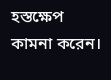হস্তক্ষেপ কামনা করেন।